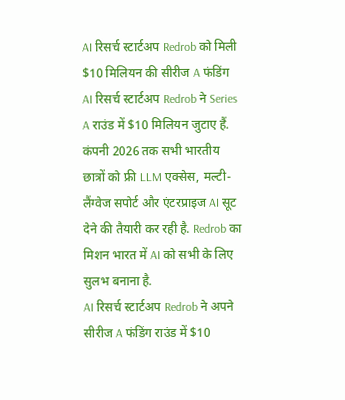AI रिसर्च स्टार्टअप Redrob को मिली $10 मिलियन की सीरीज A फंडिंग
AI रिसर्च स्टार्टअप Redrob ने Series A राउंड में $10 मिलियन जुटाए हैं. कंपनी 2026 तक सभी भारतीय छात्रों को फ्री LLM एक्सेस, मल्टी-लैंग्वेज सपोर्ट और एंटरप्राइज AI सूट देने की तैयारी कर रही है. Redrob का मिशन भारत में AI को सभी के लिए सुलभ बनाना है.
AI रिसर्च स्टार्टअप Redrob ने अपने सीरीज A फंडिंग राउंड में $10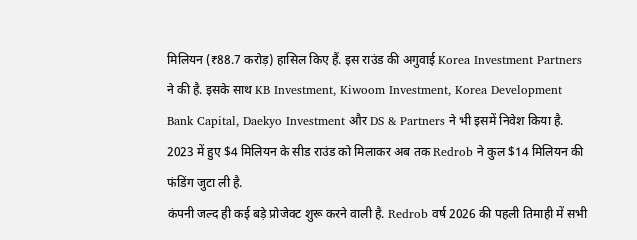मिलियन (₹88.7 करोड़) हासिल किए हैं. इस राउंड की अगुवाई Korea Investment Partners ने की है. इसके साथ KB Investment, Kiwoom Investment, Korea Development Bank Capital, Daekyo Investment और DS & Partners ने भी इसमें निवेश किया है. 2023 में हुए $4 मिलियन के सीड राउंड को मिलाकर अब तक Redrob ने कुल $14 मिलियन की फंडिंग जुटा ली है.
कंपनी जल्द ही कई बड़े प्रोजेक्ट शुरू करने वाली है. Redrob वर्ष 2026 की पहली तिमाही में सभी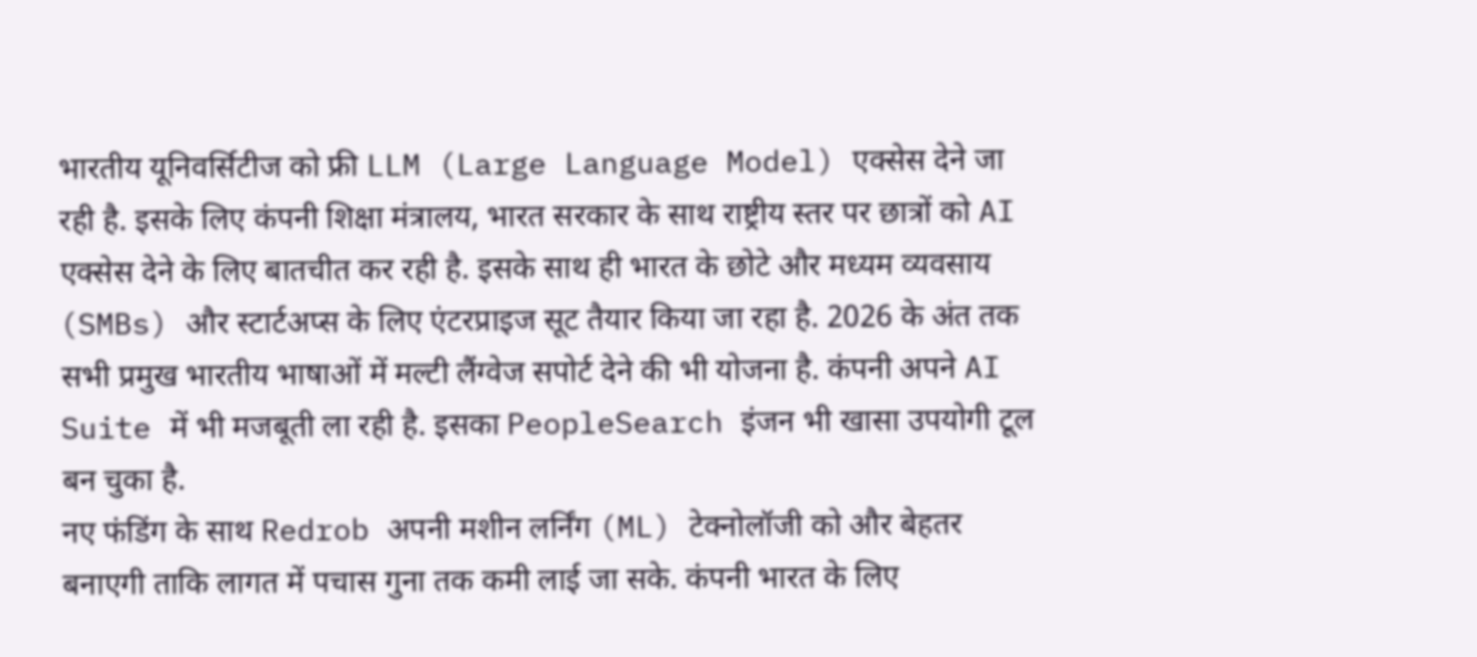भारतीय यूनिवर्सिटीज को फ्री LLM (Large Language Model) एक्सेस देने जा रही है. इसके लिए कंपनी शिक्षा मंत्रालय, भारत सरकार के साथ राष्ट्रीय स्तर पर छात्रों को AI एक्सेस देने के लिए बातचीत कर रही है. इसके साथ ही भारत के छोटे और मध्यम व्यवसाय (SMBs) और स्टार्टअप्स के लिए एंटरप्राइज सूट तैयार किया जा रहा है. 2026 के अंत तक सभी प्रमुख भारतीय भाषाओं में मल्टी लैंग्वेज सपोर्ट देने की भी योजना है. कंपनी अपने AI Suite में भी मजबूती ला रही है. इसका PeopleSearch इंजन भी खासा उपयोगी टूल बन चुका है.
नए फंडिंग के साथ Redrob अपनी मशीन लर्निंग (ML) टेक्नोलॉजी को और बेहतर बनाएगी ताकि लागत में पचास गुना तक कमी लाई जा सके. कंपनी भारत के लिए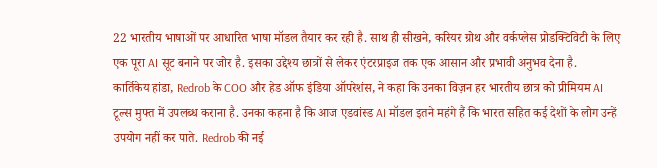22 भारतीय भाषाओं पर आधारित भाषा मॉडल तैयार कर रही है. साथ ही सीखने, करियर ग्रोथ और वर्कप्लेस प्रोडक्टिविटी के लिए एक पूरा AI सूट बनाने पर जोर है. इसका उद्देश्य छात्रों से लेकर एंटरप्राइज तक एक आसान और प्रभावी अनुभव देना है.
कार्तिकेय हांडा, Redrob के COO और हेड ऑफ इंडिया ऑपरेशंस, ने कहा कि उनका विज़न हर भारतीय छात्र को प्रीमियम AI टूल्स मुफ्त में उपलब्ध कराना है. उनका कहना है कि आज एडवांस्ड AI मॉडल इतने महंगे हैं कि भारत सहित कई देशों के लोग उन्हें उपयोग नहीं कर पाते. Redrob की नई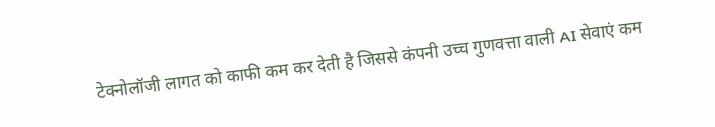टेक्नोलॉजी लागत को काफी कम कर देती है जिससे कंपनी उच्च गुणवत्ता वाली AI सेवाएं कम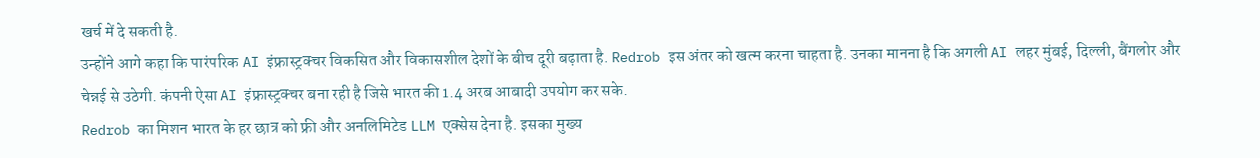खर्च में दे सकती है.
उन्होंने आगे कहा कि पारंपरिक AI इंफ्रास्ट्रक्चर विकसित और विकासशील देशों के बीच दूरी बढ़ाता है. Redrob इस अंतर को खत्म करना चाहता है. उनका मानना है कि अगली AI लहर मुंबई, दिल्ली, बैंगलोर और चेन्नई से उठेगी. कंपनी ऐसा AI इंफ्रास्ट्रक्चर बना रही है जिसे भारत की 1.4 अरब आबादी उपयोग कर सके.
Redrob का मिशन भारत के हर छात्र को फ्री और अनलिमिटेड LLM एक्सेस देना है. इसका मुख्य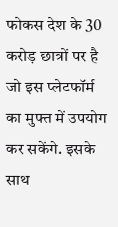फोकस देश के 30 करोड़ छात्रों पर है जो इस प्लेटफॉर्म का मुफ्त में उपयोग कर सकेंगे. इसके साथ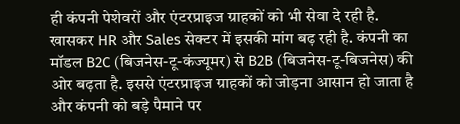ही कंपनी पेशेवरों और एंटरप्राइज ग्राहकों को भी सेवा दे रही है. खासकर HR और Sales सेक्टर में इसकी मांग बढ़ रही है. कंपनी का मॉडल B2C (बिजनेस-टू-कंज्यूमर) से B2B (बिजनेस-टू-बिजनेस) की ओर बढ़ता है. इससे एंटरप्राइज ग्राहकों को जोड़ना आसान हो जाता है और कंपनी को बड़े पैमाने पर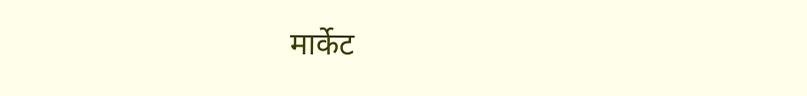मार्केट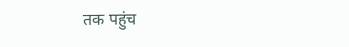तक पहुंच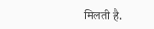मिलती है.